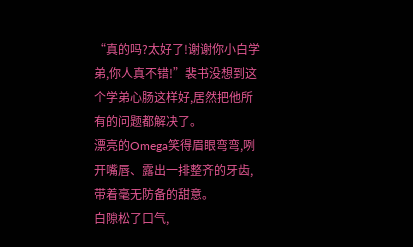“真的吗?太好了!谢谢你小白学弟,你人真不错!”裴书没想到这个学弟心肠这样好,居然把他所有的问题都解决了。
漂亮的Omega笑得眉眼弯弯,咧开嘴唇、露出一排整齐的牙齿,带着毫无防备的甜意。
白隙松了口气,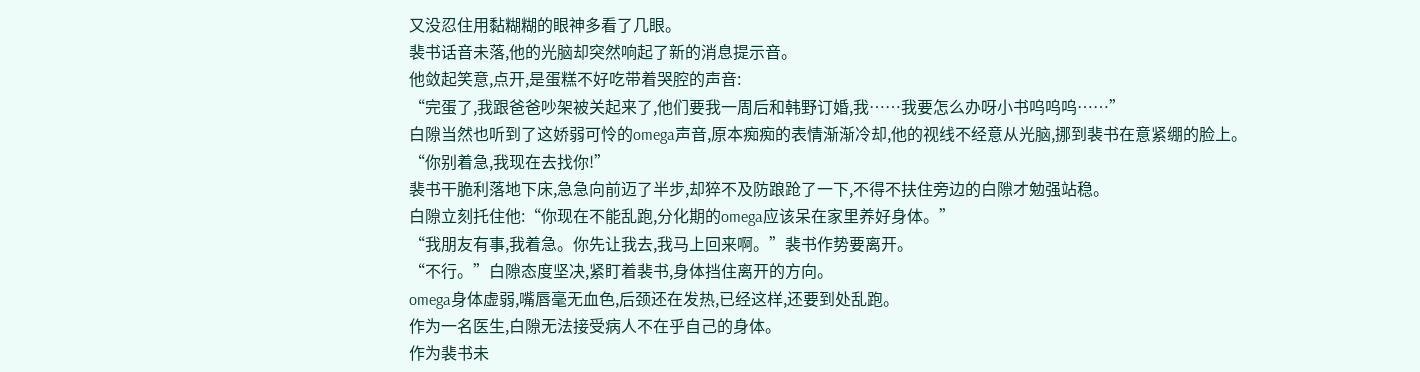又没忍住用黏糊糊的眼神多看了几眼。
裴书话音未落,他的光脑却突然响起了新的消息提示音。
他敛起笑意,点开,是蛋糕不好吃带着哭腔的声音:
“完蛋了,我跟爸爸吵架被关起来了,他们要我一周后和韩野订婚,我……我要怎么办呀小书呜呜呜……”
白隙当然也听到了这娇弱可怜的omega声音,原本痴痴的表情渐渐冷却,他的视线不经意从光脑,挪到裴书在意紧绷的脸上。
“你别着急,我现在去找你!”
裴书干脆利落地下床,急急向前迈了半步,却猝不及防踉跄了一下,不得不扶住旁边的白隙才勉强站稳。
白隙立刻托住他:“你现在不能乱跑,分化期的omega应该呆在家里养好身体。”
“我朋友有事,我着急。你先让我去,我马上回来啊。”裴书作势要离开。
“不行。”白隙态度坚决,紧盯着裴书,身体挡住离开的方向。
omega身体虚弱,嘴唇毫无血色,后颈还在发热,已经这样,还要到处乱跑。
作为一名医生,白隙无法接受病人不在乎自己的身体。
作为裴书未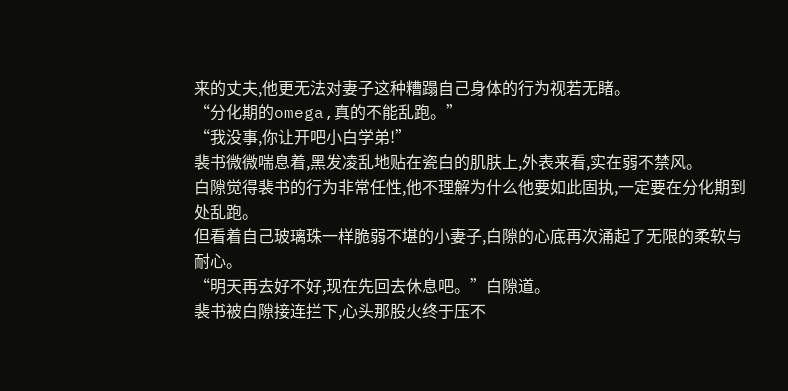来的丈夫,他更无法对妻子这种糟蹋自己身体的行为视若无睹。
“分化期的omega,真的不能乱跑。”
“我没事,你让开吧小白学弟!”
裴书微微喘息着,黑发凌乱地贴在瓷白的肌肤上,外表来看,实在弱不禁风。
白隙觉得裴书的行为非常任性,他不理解为什么他要如此固执,一定要在分化期到处乱跑。
但看着自己玻璃珠一样脆弱不堪的小妻子,白隙的心底再次涌起了无限的柔软与耐心。
“明天再去好不好,现在先回去休息吧。”白隙道。
裴书被白隙接连拦下,心头那股火终于压不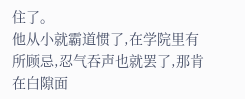住了。
他从小就霸道惯了,在学院里有所顾忌,忍气吞声也就罢了,那肯在白隙面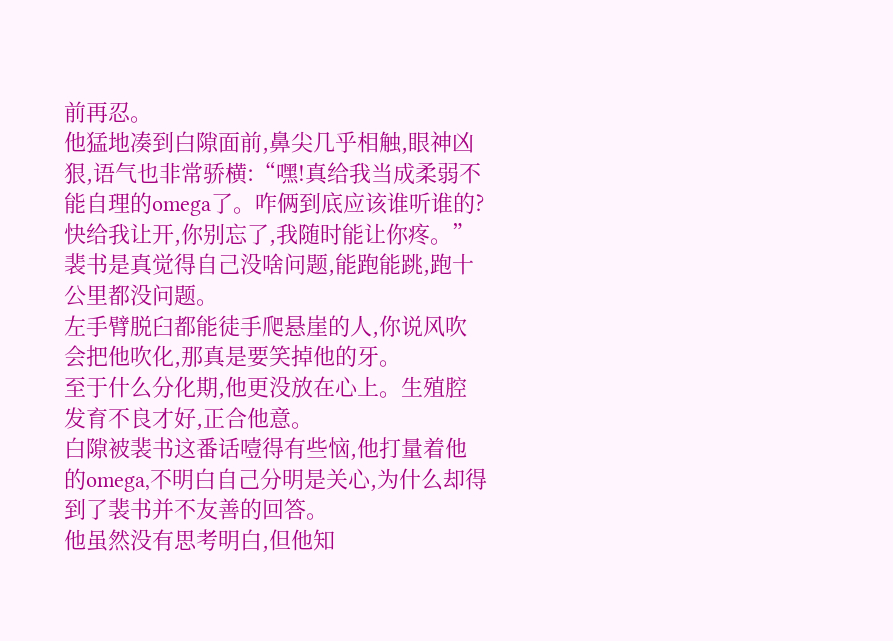前再忍。
他猛地凑到白隙面前,鼻尖几乎相触,眼神凶狠,语气也非常骄横:“嘿!真给我当成柔弱不能自理的omega了。咋俩到底应该谁听谁的?快给我让开,你别忘了,我随时能让你疼。”
裴书是真觉得自己没啥问题,能跑能跳,跑十公里都没问题。
左手臂脱臼都能徒手爬悬崖的人,你说风吹会把他吹化,那真是要笑掉他的牙。
至于什么分化期,他更没放在心上。生殖腔发育不良才好,正合他意。
白隙被裴书这番话噎得有些恼,他打量着他的omega,不明白自己分明是关心,为什么却得到了裴书并不友善的回答。
他虽然没有思考明白,但他知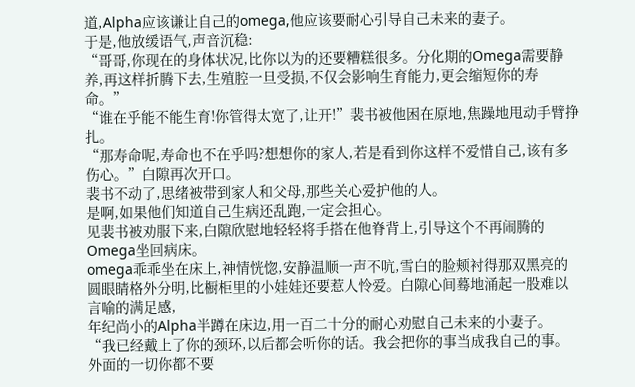道,Alpha应该谦让自己的omega,他应该要耐心引导自己未来的妻子。
于是,他放缓语气,声音沉稳:
“哥哥,你现在的身体状况,比你以为的还要糟糕很多。分化期的Omega需要静养,再这样折腾下去,生殖腔一旦受损,不仅会影响生育能力,更会缩短你的寿命。”
“谁在乎能不能生育!你管得太宽了,让开!”裴书被他困在原地,焦躁地甩动手臂挣扎。
“那寿命呢,寿命也不在乎吗?想想你的家人,若是看到你这样不爱惜自己,该有多伤心。”白隙再次开口。
裴书不动了,思绪被带到家人和父母,那些关心爱护他的人。
是啊,如果他们知道自己生病还乱跑,一定会担心。
见裴书被劝服下来,白隙欣慰地轻轻将手搭在他脊背上,引导这个不再闹腾的Omega坐回病床。
omega乖乖坐在床上,神情恍惚,安静温顺一声不吭,雪白的脸颊衬得那双黑亮的圆眼睛格外分明,比橱柜里的小娃娃还要惹人怜爱。白隙心间蓦地涌起一股难以言喻的满足感,
年纪尚小的Alpha半蹲在床边,用一百二十分的耐心劝慰自己未来的小妻子。
“我已经戴上了你的颈环,以后都会听你的话。我会把你的事当成我自己的事。外面的一切你都不要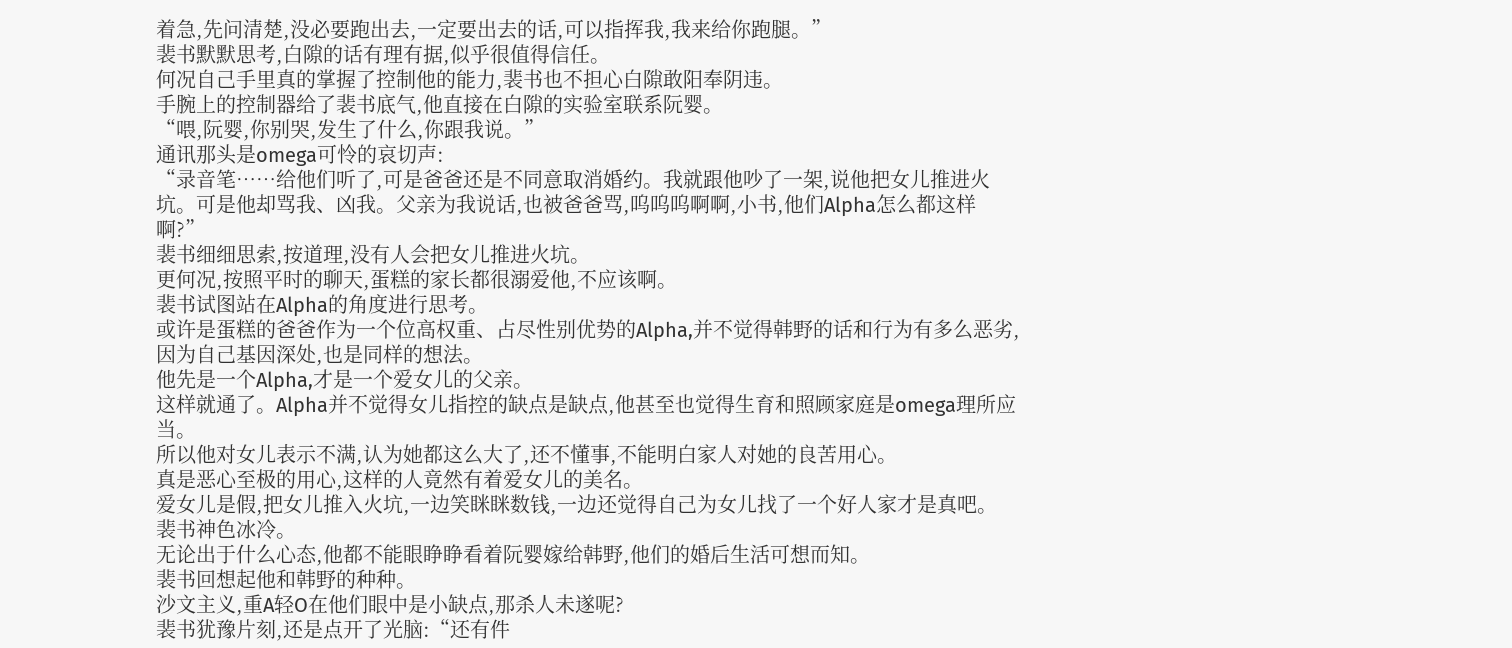着急,先问清楚,没必要跑出去,一定要出去的话,可以指挥我,我来给你跑腿。”
裴书默默思考,白隙的话有理有据,似乎很值得信任。
何况自己手里真的掌握了控制他的能力,裴书也不担心白隙敢阳奉阴违。
手腕上的控制器给了裴书底气,他直接在白隙的实验室联系阮婴。
“喂,阮婴,你别哭,发生了什么,你跟我说。”
通讯那头是omega可怜的哀切声:
“录音笔……给他们听了,可是爸爸还是不同意取消婚约。我就跟他吵了一架,说他把女儿推进火坑。可是他却骂我、凶我。父亲为我说话,也被爸爸骂,呜呜呜啊啊,小书,他们Alpha怎么都这样啊?”
裴书细细思索,按道理,没有人会把女儿推进火坑。
更何况,按照平时的聊天,蛋糕的家长都很溺爱他,不应该啊。
裴书试图站在Alpha的角度进行思考。
或许是蛋糕的爸爸作为一个位高权重、占尽性别优势的Alpha,并不觉得韩野的话和行为有多么恶劣,因为自己基因深处,也是同样的想法。
他先是一个Alpha,才是一个爱女儿的父亲。
这样就通了。Alpha并不觉得女儿指控的缺点是缺点,他甚至也觉得生育和照顾家庭是omega理所应当。
所以他对女儿表示不满,认为她都这么大了,还不懂事,不能明白家人对她的良苦用心。
真是恶心至极的用心,这样的人竟然有着爱女儿的美名。
爱女儿是假,把女儿推入火坑,一边笑眯眯数钱,一边还觉得自己为女儿找了一个好人家才是真吧。
裴书神色冰冷。
无论出于什么心态,他都不能眼睁睁看着阮婴嫁给韩野,他们的婚后生活可想而知。
裴书回想起他和韩野的种种。
沙文主义,重A轻O在他们眼中是小缺点,那杀人未遂呢?
裴书犹豫片刻,还是点开了光脑:“还有件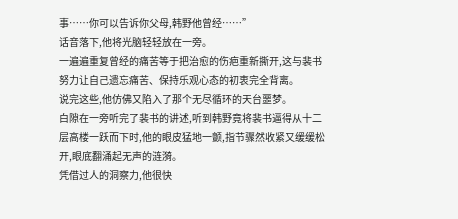事……你可以告诉你父母,韩野他曾经……”
话音落下,他将光脑轻轻放在一旁。
一遍遍重复曾经的痛苦等于把治愈的伤疤重新撕开,这与裴书努力让自己遗忘痛苦、保持乐观心态的初衷完全背离。
说完这些,他仿佛又陷入了那个无尽循环的天台噩梦。
白隙在一旁听完了裴书的讲述,听到韩野竟将裴书逼得从十二层高楼一跃而下时,他的眼皮猛地一颤,指节骤然收紧又缓缓松开,眼底翻涌起无声的涟漪。
凭借过人的洞察力,他很快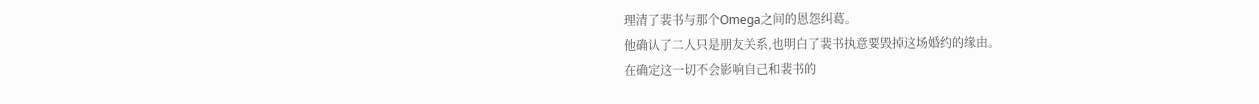理清了裴书与那个Omega之间的恩怨纠葛。
他确认了二人只是朋友关系,也明白了裴书执意要毁掉这场婚约的缘由。
在确定这一切不会影响自己和裴书的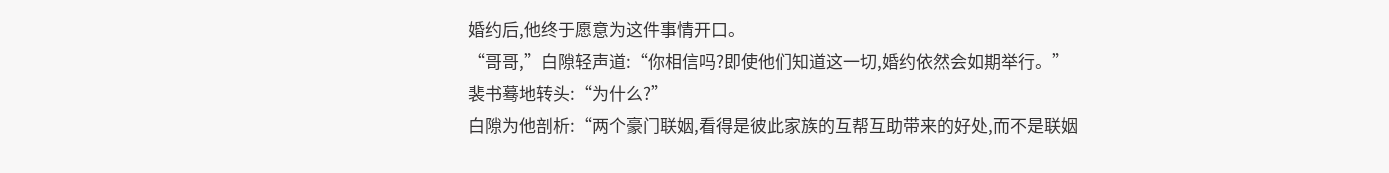婚约后,他终于愿意为这件事情开口。
“哥哥,”白隙轻声道:“你相信吗?即使他们知道这一切,婚约依然会如期举行。”
裴书蓦地转头:“为什么?”
白隙为他剖析:“两个豪门联姻,看得是彼此家族的互帮互助带来的好处,而不是联姻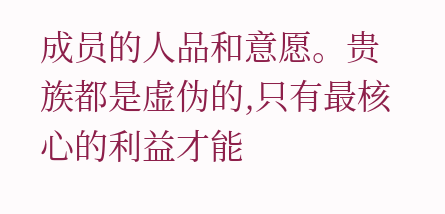成员的人品和意愿。贵族都是虚伪的,只有最核心的利益才能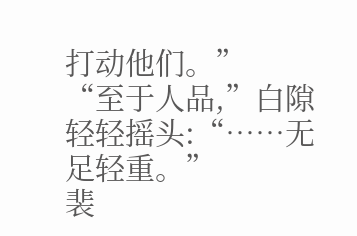打动他们。”
“至于人品,”白隙轻轻摇头:“……无足轻重。”
裴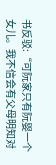书反驳:“可阮家只有阮婴一个女儿。我不信会有父母明知对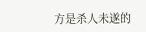方是杀人未遂的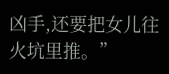凶手,还要把女儿往火坑里推。”